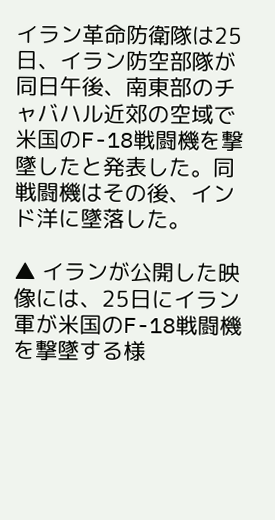イラン革命防衛隊は25日、イラン防空部隊が同日午後、南東部のチャバハル近郊の空域で米国のF-18戦闘機を撃墜したと発表した。同戦闘機はその後、インド洋に墜落した。

▲ イランが公開した映像には、25日にイラン軍が米国のF-18戦闘機を撃墜する様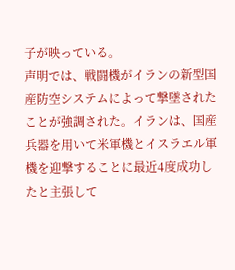子が映っている。
声明では、戦闘機がイランの新型国産防空システムによって撃墜されたことが強調された。イランは、国産兵器を用いて米軍機とイスラエル軍機を迎撃することに最近4度成功したと主張して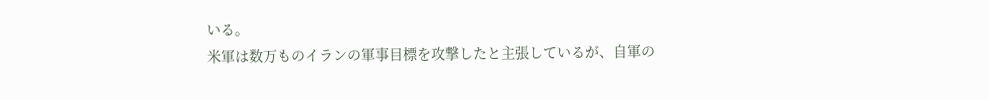いる。
米軍は数万ものイランの軍事目標を攻撃したと主張しているが、自軍の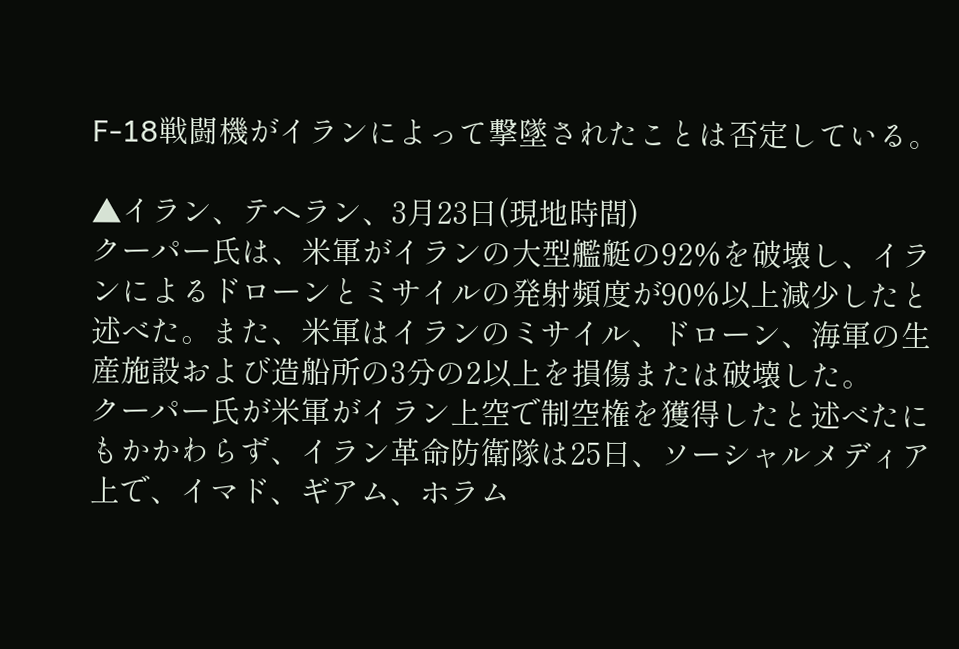F-18戦闘機がイランによって撃墜されたことは否定している。

▲イラン、テヘラン、3月23日(現地時間)
クーパー氏は、米軍がイランの大型艦艇の92%を破壊し、イランによるドローンとミサイルの発射頻度が90%以上減少したと述べた。また、米軍はイランのミサイル、ドローン、海軍の生産施設および造船所の3分の2以上を損傷または破壊した。
クーパー氏が米軍がイラン上空で制空権を獲得したと述べたにもかかわらず、イラン革命防衛隊は25日、ソーシャルメディア上で、イマド、ギアム、ホラム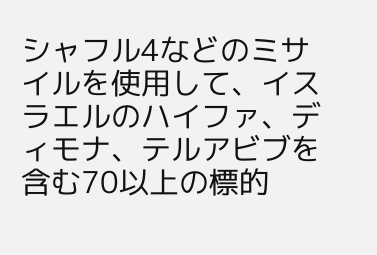シャフル4などのミサイルを使用して、イスラエルのハイファ、ディモナ、テルアビブを含む70以上の標的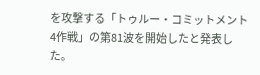を攻撃する「トゥルー・コミットメント4作戦」の第81波を開始したと発表した。